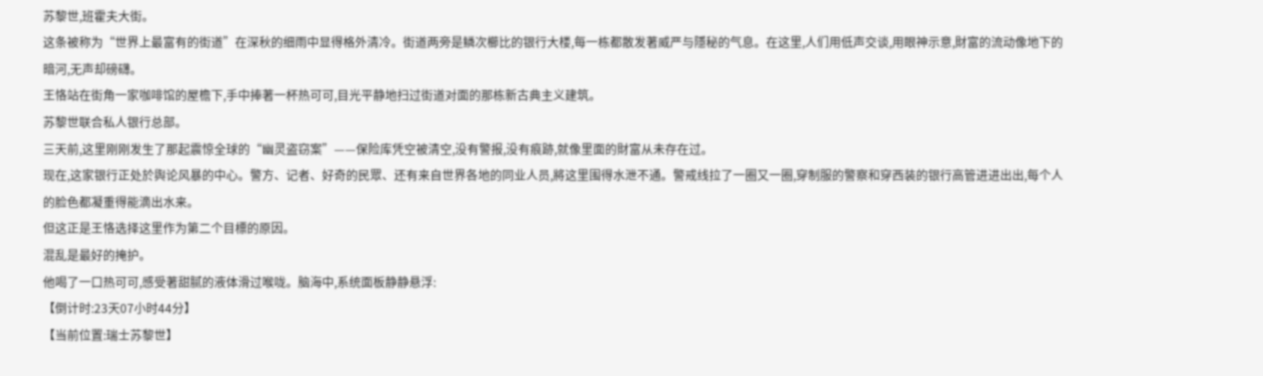苏黎世,班霍夫大街。
这条被称为“世界上最富有的街道”在深秋的细雨中显得格外清冷。街道两旁是鳞次櫛比的银行大楼,每一栋都散发著威严与隱秘的气息。在这里,人们用低声交谈,用眼神示意,財富的流动像地下的暗河,无声却磅礴。
王恪站在街角一家咖啡馆的屋檐下,手中捧著一杯热可可,目光平静地扫过街道对面的那栋新古典主义建筑。
苏黎世联合私人银行总部。
三天前,这里刚刚发生了那起震惊全球的“幽灵盗窃案”——保险库凭空被清空,没有警报,没有痕跡,就像里面的財富从未存在过。
现在,这家银行正处於舆论风暴的中心。警方、记者、好奇的民眾、还有来自世界各地的同业人员,將这里围得水泄不通。警戒线拉了一圈又一圈,穿制服的警察和穿西装的银行高管进进出出,每个人的脸色都凝重得能滴出水来。
但这正是王恪选择这里作为第二个目標的原因。
混乱是最好的掩护。
他喝了一口热可可,感受著甜腻的液体滑过喉咙。脑海中,系统面板静静悬浮:
【倒计时:23天07小时44分】
【当前位置:瑞士苏黎世】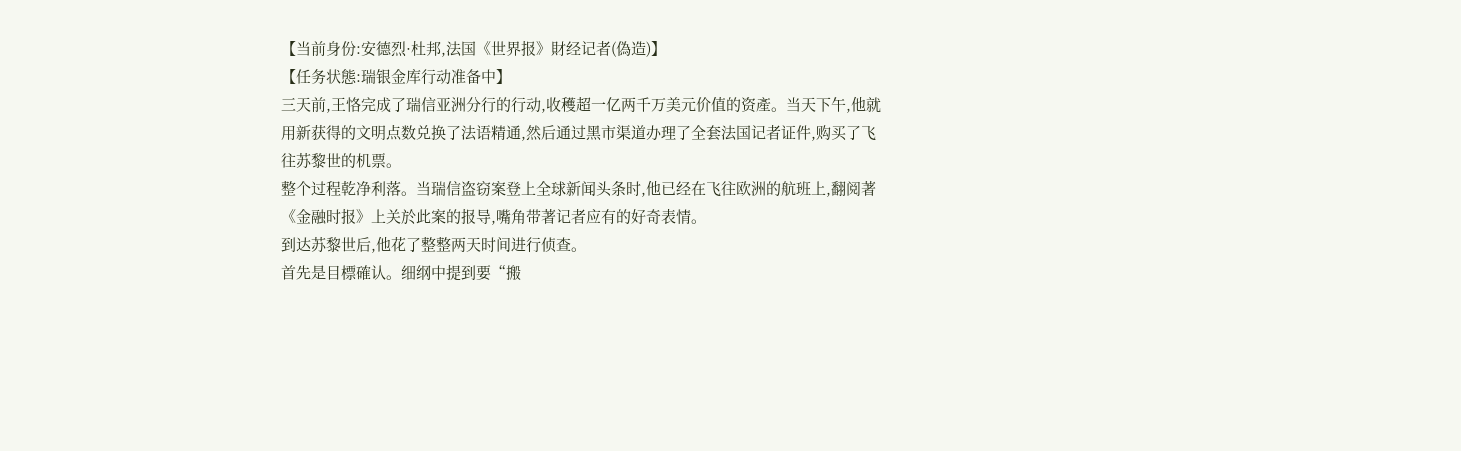【当前身份:安德烈·杜邦,法国《世界报》財经记者(偽造)】
【任务状態:瑞银金库行动准备中】
三天前,王恪完成了瑞信亚洲分行的行动,收穫超一亿两千万美元价值的资產。当天下午,他就用新获得的文明点数兑换了法语精通,然后通过黑市渠道办理了全套法国记者证件,购买了飞往苏黎世的机票。
整个过程乾净利落。当瑞信盗窃案登上全球新闻头条时,他已经在飞往欧洲的航班上,翻阅著《金融时报》上关於此案的报导,嘴角带著记者应有的好奇表情。
到达苏黎世后,他花了整整两天时间进行侦查。
首先是目標確认。细纲中提到要“搬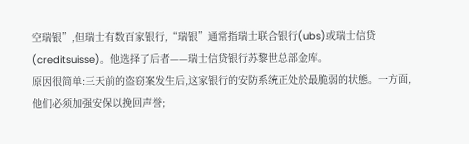空瑞银”,但瑞士有数百家银行,“瑞银”通常指瑞士联合银行(ubs)或瑞士信贷(creditsuisse)。他选择了后者——瑞士信贷银行苏黎世总部金库。
原因很简单:三天前的盗窃案发生后,这家银行的安防系统正处於最脆弱的状態。一方面,他们必须加强安保以挽回声誉;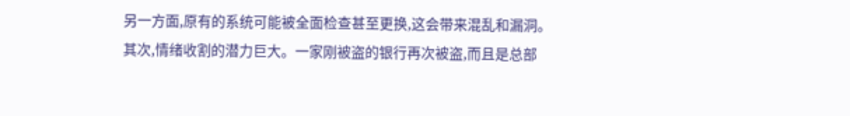另一方面,原有的系统可能被全面检查甚至更换,这会带来混乱和漏洞。
其次,情绪收割的潜力巨大。一家刚被盗的银行再次被盗,而且是总部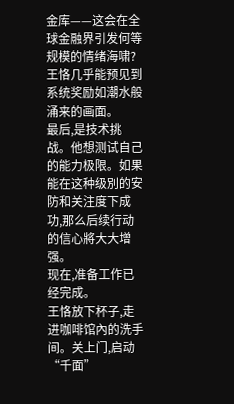金库——这会在全球金融界引发何等规模的情绪海啸?王恪几乎能预见到系统奖励如潮水般涌来的画面。
最后,是技术挑战。他想测试自己的能力极限。如果能在这种级別的安防和关注度下成功,那么后续行动的信心將大大增强。
现在,准备工作已经完成。
王恪放下杯子,走进咖啡馆內的洗手间。关上门,启动“千面”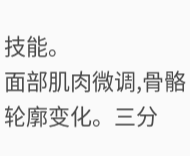技能。
面部肌肉微调,骨骼轮廓变化。三分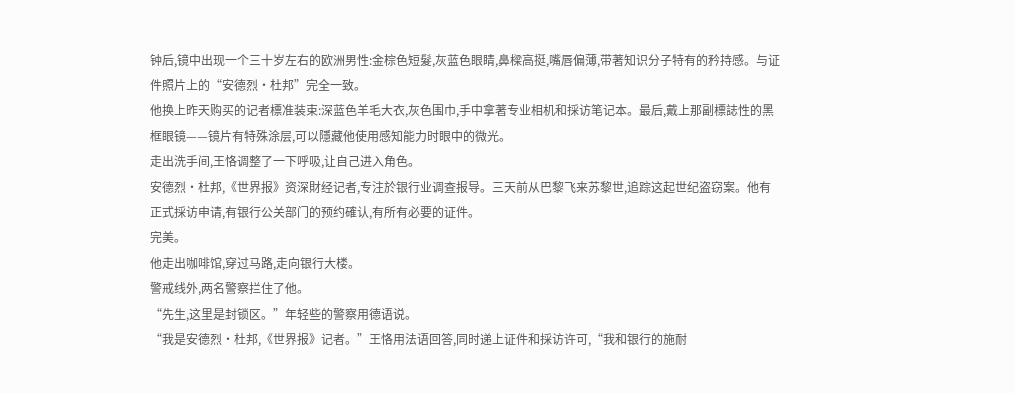钟后,镜中出现一个三十岁左右的欧洲男性:金棕色短髮,灰蓝色眼睛,鼻樑高挺,嘴唇偏薄,带著知识分子特有的矜持感。与证件照片上的“安德烈·杜邦”完全一致。
他换上昨天购买的记者標准装束:深蓝色羊毛大衣,灰色围巾,手中拿著专业相机和採访笔记本。最后,戴上那副標誌性的黑框眼镜——镜片有特殊涂层,可以隱藏他使用感知能力时眼中的微光。
走出洗手间,王恪调整了一下呼吸,让自己进入角色。
安德烈·杜邦,《世界报》资深財经记者,专注於银行业调查报导。三天前从巴黎飞来苏黎世,追踪这起世纪盗窃案。他有正式採访申请,有银行公关部门的预约確认,有所有必要的证件。
完美。
他走出咖啡馆,穿过马路,走向银行大楼。
警戒线外,两名警察拦住了他。
“先生,这里是封锁区。”年轻些的警察用德语说。
“我是安德烈·杜邦,《世界报》记者。”王恪用法语回答,同时递上证件和採访许可,“我和银行的施耐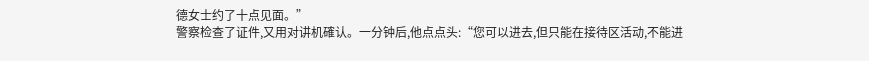德女士约了十点见面。”
警察检查了证件,又用对讲机確认。一分钟后,他点点头:“您可以进去,但只能在接待区活动,不能进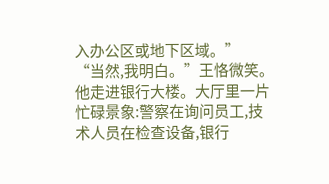入办公区或地下区域。”
“当然,我明白。”王恪微笑。
他走进银行大楼。大厅里一片忙碌景象:警察在询问员工,技术人员在检查设备,银行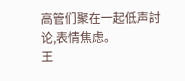高管们聚在一起低声討论,表情焦虑。
王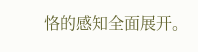恪的感知全面展开。